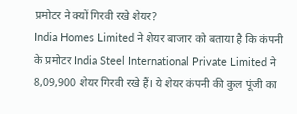प्रमोटर ने क्यों गिरवी रखे शेयर?
India Homes Limited ने शेयर बाजार को बताया है कि कंपनी के प्रमोटर India Steel International Private Limited ने 8,09,900 शेयर गिरवी रखे हैं। ये शेयर कंपनी की कुल पूंजी का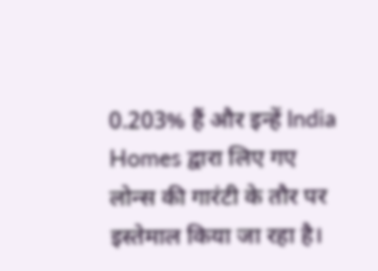0.203% हैं और इन्हें India Homes द्वारा लिए गए लोन्स की गारंटी के तौर पर इस्तेमाल किया जा रहा है।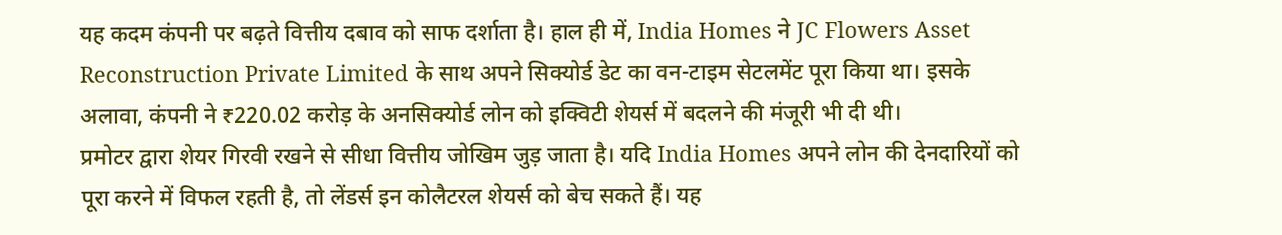यह कदम कंपनी पर बढ़ते वित्तीय दबाव को साफ दर्शाता है। हाल ही में, India Homes ने JC Flowers Asset Reconstruction Private Limited के साथ अपने सिक्योर्ड डेट का वन-टाइम सेटलमेंट पूरा किया था। इसके अलावा, कंपनी ने ₹220.02 करोड़ के अनसिक्योर्ड लोन को इक्विटी शेयर्स में बदलने की मंजूरी भी दी थी।
प्रमोटर द्वारा शेयर गिरवी रखने से सीधा वित्तीय जोखिम जुड़ जाता है। यदि India Homes अपने लोन की देनदारियों को पूरा करने में विफल रहती है, तो लेंडर्स इन कोलैटरल शेयर्स को बेच सकते हैं। यह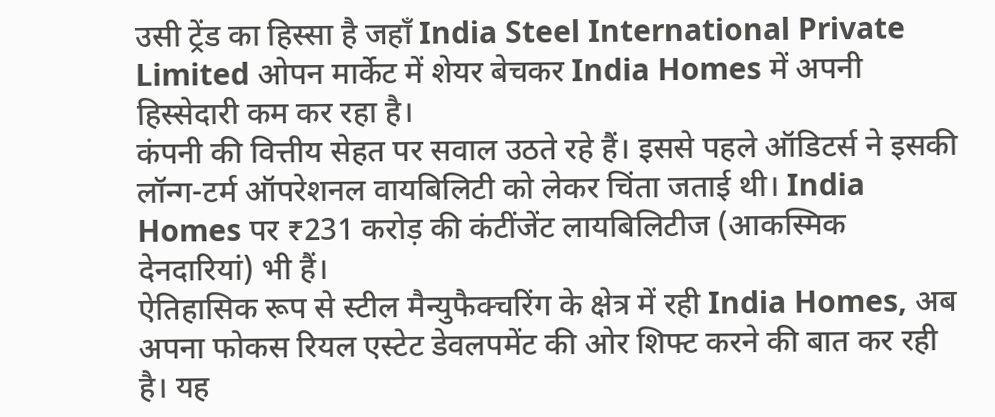उसी ट्रेंड का हिस्सा है जहाँ India Steel International Private Limited ओपन मार्केट में शेयर बेचकर India Homes में अपनी हिस्सेदारी कम कर रहा है।
कंपनी की वित्तीय सेहत पर सवाल उठते रहे हैं। इससे पहले ऑडिटर्स ने इसकी लॉन्ग-टर्म ऑपरेशनल वायबिलिटी को लेकर चिंता जताई थी। India Homes पर ₹231 करोड़ की कंटींजेंट लायबिलिटीज (आकस्मिक देनदारियां) भी हैं।
ऐतिहासिक रूप से स्टील मैन्युफैक्चरिंग के क्षेत्र में रही India Homes, अब अपना फोकस रियल एस्टेट डेवलपमेंट की ओर शिफ्ट करने की बात कर रही है। यह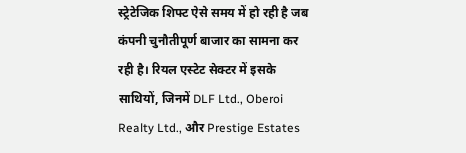स्ट्रेटेजिक शिफ्ट ऐसे समय में हो रही है जब कंपनी चुनौतीपूर्ण बाजार का सामना कर रही है। रियल एस्टेट सेक्टर में इसके साथियों, जिनमें DLF Ltd., Oberoi Realty Ltd., और Prestige Estates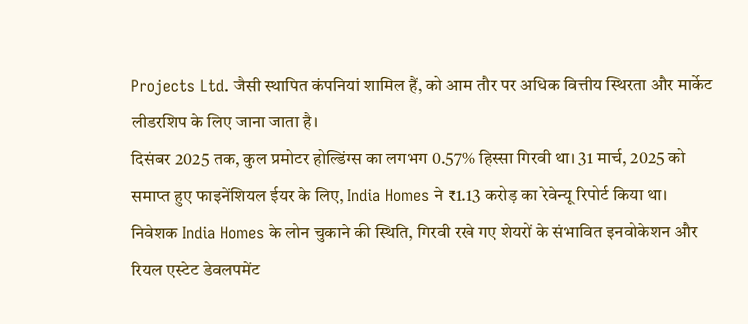Projects Ltd. जैसी स्थापित कंपनियां शामिल हैं, को आम तौर पर अधिक वित्तीय स्थिरता और मार्केट लीडरशिप के लिए जाना जाता है।
दिसंबर 2025 तक, कुल प्रमोटर होल्डिंग्स का लगभग 0.57% हिस्सा गिरवी था। 31 मार्च, 2025 को समाप्त हुए फाइनेंशियल ईयर के लिए, India Homes ने ₹1.13 करोड़ का रेवेन्यू रिपोर्ट किया था।
निवेशक India Homes के लोन चुकाने की स्थिति, गिरवी रखे गए शेयरों के संभावित इनवोकेशन और रियल एस्टेट डेवलपमेंट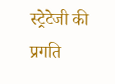स्ट्रेटेजी की प्रगति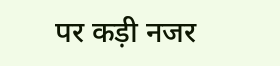पर कड़ी नजर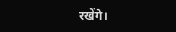रखेंगे।